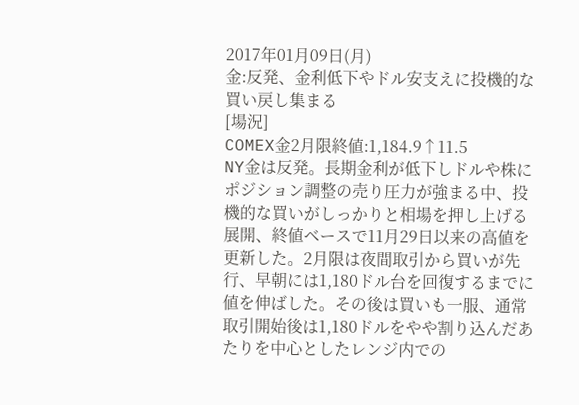2017年01月09日(月)
金:反発、金利低下やドル安支えに投機的な買い戻し集まる
[場況]
COMEX金2月限終値:1,184.9↑11.5
NY金は反発。長期金利が低下しドルや株にポジション調整の売り圧力が強まる中、投機的な買いがしっかりと相場を押し上げる展開、終値ベースで11月29日以来の高値を更新した。2月限は夜間取引から買いが先行、早朝には1,180ドル台を回復するまでに値を伸ばした。その後は買いも一服、通常取引開始後は1,180ドルをやや割り込んだあたりを中心としたレンジ内での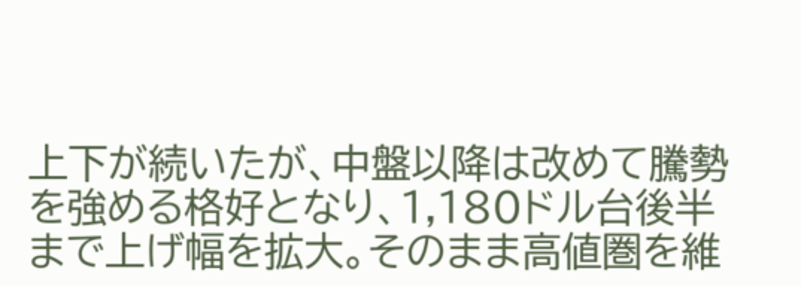上下が続いたが、中盤以降は改めて騰勢を強める格好となり、1,180ドル台後半まで上げ幅を拡大。そのまま高値圏を維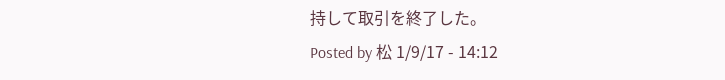持して取引を終了した。
Posted by 松 1/9/17 - 14:12